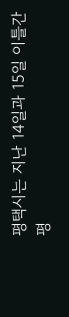평택시는 지난 14일과 15일 이틀간 평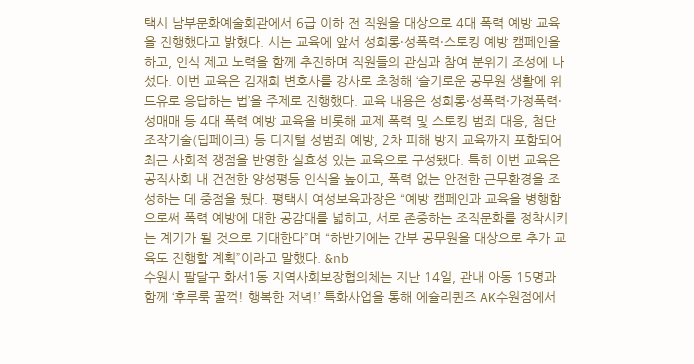택시 남부문화예술회관에서 6급 이하 전 직원을 대상으로 4대 폭력 예방 교육을 진행했다고 밝혔다. 시는 교육에 앞서 성희롱·성폭력·스토킹 예방 캠페인을 하고, 인식 제고 노력을 함께 추진하며 직원들의 관심과 참여 분위기 조성에 나섰다. 이번 교육은 김재희 변호사를 강사로 초청해 ‘슬기로운 공무원 생활에 위드유로 응답하는 법’을 주제로 진행했다. 교육 내용은 성희롱·성폭력·가정폭력·성매매 등 4대 폭력 예방 교육을 비롯해 교제 폭력 및 스토킹 범죄 대응, 첨단 조작기술(딥페이크) 등 디지털 성범죄 예방, 2차 피해 방지 교육까지 포함되어 최근 사회적 쟁점을 반영한 실효성 있는 교육으로 구성됐다. 특히 이번 교육은 공직사회 내 건전한 양성평등 인식을 높이고, 폭력 없는 안전한 근무환경을 조성하는 데 중점을 뒀다. 평택시 여성보육과장은 “예방 캠페인과 교육을 병행함으로써 폭력 예방에 대한 공감대를 넓히고, 서로 존중하는 조직문화를 정착시키는 계기가 될 것으로 기대한다”며 “하반기에는 간부 공무원을 대상으로 추가 교육도 진행할 계획”이라고 말했다. &nb
수원시 팔달구 화서1동 지역사회보장협의체는 지난 14일, 관내 아동 15명과 함께 ‘후루룩 꿀꺽! 행복한 저녁!’ 특화사업을 통해 에슐리퀸즈 AK수원점에서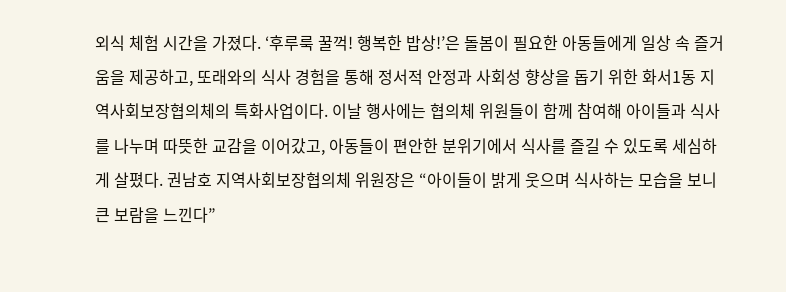외식 체험 시간을 가졌다. ‘후루룩 꿀꺽! 행복한 밥상!’은 돌봄이 필요한 아동들에게 일상 속 즐거움을 제공하고, 또래와의 식사 경험을 통해 정서적 안정과 사회성 향상을 돕기 위한 화서1동 지역사회보장협의체의 특화사업이다. 이날 행사에는 협의체 위원들이 함께 참여해 아이들과 식사를 나누며 따뜻한 교감을 이어갔고, 아동들이 편안한 분위기에서 식사를 즐길 수 있도록 세심하게 살폈다. 권남호 지역사회보장협의체 위원장은 “아이들이 밝게 웃으며 식사하는 모습을 보니 큰 보람을 느낀다”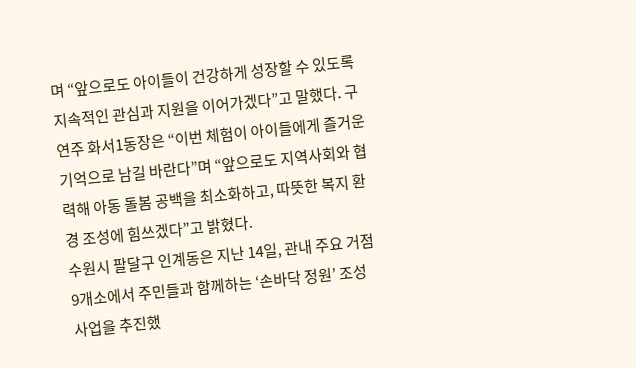며 “앞으로도 아이들이 건강하게 성장할 수 있도록 지속적인 관심과 지원을 이어가겠다”고 말했다. 구연주 화서1동장은 “이번 체험이 아이들에게 즐거운 기억으로 남길 바란다”며 “앞으로도 지역사회와 협력해 아동 돌봄 공백을 최소화하고, 따뜻한 복지 환경 조성에 힘쓰겠다”고 밝혔다.
수원시 팔달구 인계동은 지난 14일, 관내 주요 거점 9개소에서 주민들과 함께하는 ‘손바닥 정원’ 조성 사업을 추진했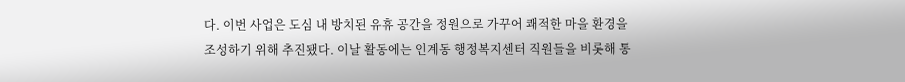다. 이번 사업은 도심 내 방치된 유휴 공간을 정원으로 가꾸어 쾌적한 마을 환경을 조성하기 위해 추진됐다. 이날 활동에는 인계동 행정복지센터 직원들을 비롯해 통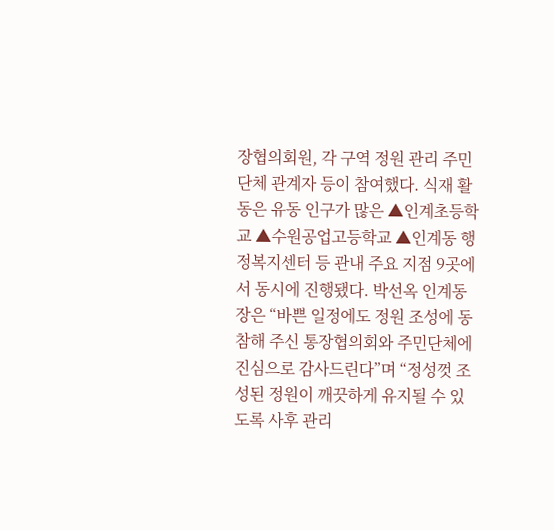장협의회원, 각 구역 정원 관리 주민단체 관계자 등이 참여했다. 식재 활동은 유동 인구가 많은 ▲인계초등학교 ▲수원공업고등학교 ▲인계동 행정복지센터 등 관내 주요 지점 9곳에서 동시에 진행됐다. 박선옥 인계동장은 “바쁜 일정에도 정원 조성에 동참해 주신 통장협의회와 주민단체에 진심으로 감사드린다”며 “정성껏 조성된 정원이 깨끗하게 유지될 수 있도록 사후 관리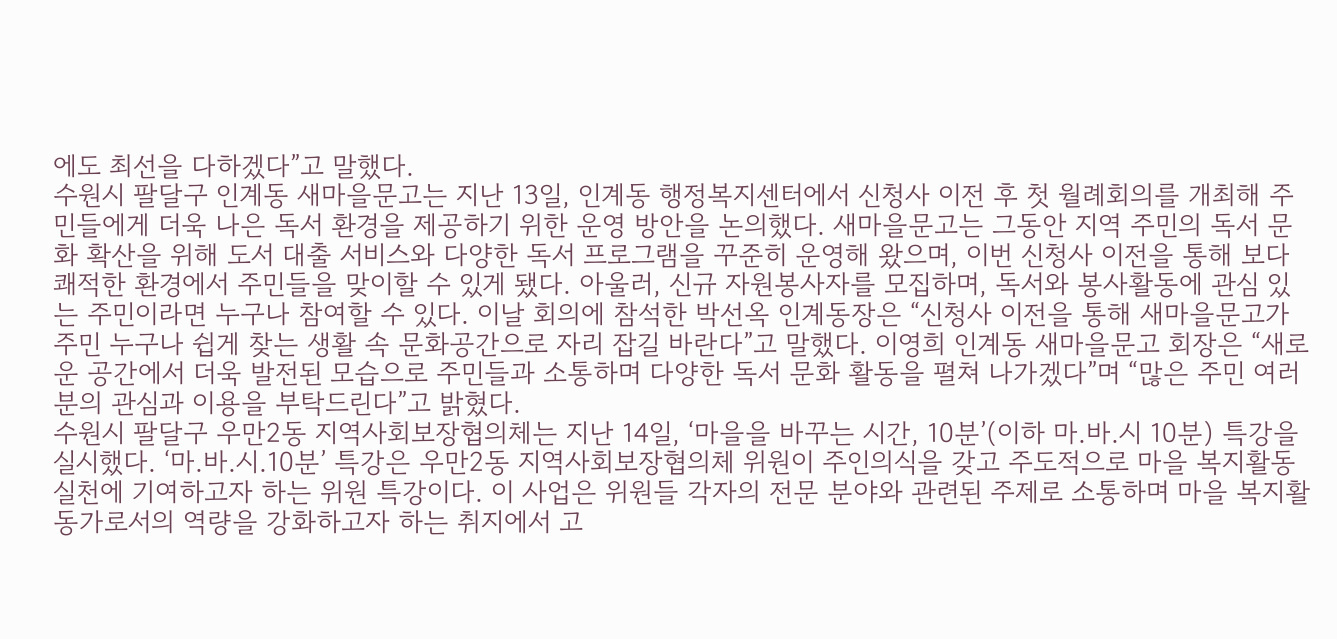에도 최선을 다하겠다”고 말했다.
수원시 팔달구 인계동 새마을문고는 지난 13일, 인계동 행정복지센터에서 신청사 이전 후 첫 월례회의를 개최해 주민들에게 더욱 나은 독서 환경을 제공하기 위한 운영 방안을 논의했다. 새마을문고는 그동안 지역 주민의 독서 문화 확산을 위해 도서 대출 서비스와 다양한 독서 프로그램을 꾸준히 운영해 왔으며, 이번 신청사 이전을 통해 보다 쾌적한 환경에서 주민들을 맞이할 수 있게 됐다. 아울러, 신규 자원봉사자를 모집하며, 독서와 봉사활동에 관심 있는 주민이라면 누구나 참여할 수 있다. 이날 회의에 참석한 박선옥 인계동장은 “신청사 이전을 통해 새마을문고가 주민 누구나 쉽게 찾는 생활 속 문화공간으로 자리 잡길 바란다”고 말했다. 이영희 인계동 새마을문고 회장은 “새로운 공간에서 더욱 발전된 모습으로 주민들과 소통하며 다양한 독서 문화 활동을 펼쳐 나가겠다”며 “많은 주민 여러분의 관심과 이용을 부탁드린다”고 밝혔다.
수원시 팔달구 우만2동 지역사회보장협의체는 지난 14일, ‘마을을 바꾸는 시간, 10분’(이하 마.바.시 10분) 특강을 실시했다. ‘마.바.시.10분’ 특강은 우만2동 지역사회보장협의체 위원이 주인의식을 갖고 주도적으로 마을 복지활동 실천에 기여하고자 하는 위원 특강이다. 이 사업은 위원들 각자의 전문 분야와 관련된 주제로 소통하며 마을 복지활동가로서의 역량을 강화하고자 하는 취지에서 고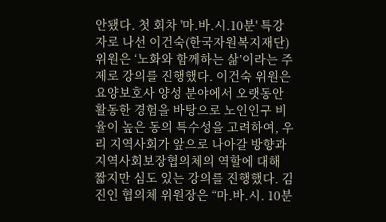안됐다. 첫 회차 '마.바.시.10분' 특강자로 나선 이건숙(한국자원복지재단) 위원은 ‘노화와 함께하는 삶’이라는 주제로 강의를 진행했다. 이건숙 위원은 요양보호사 양성 분야에서 오랫동안 활동한 경험을 바탕으로 노인인구 비율이 높은 동의 특수성을 고려하여, 우리 지역사회가 앞으로 나아갈 방향과 지역사회보장협의체의 역할에 대해 짧지만 심도 있는 강의를 진행했다. 김진인 협의체 위원장은 “마.바.시. 10분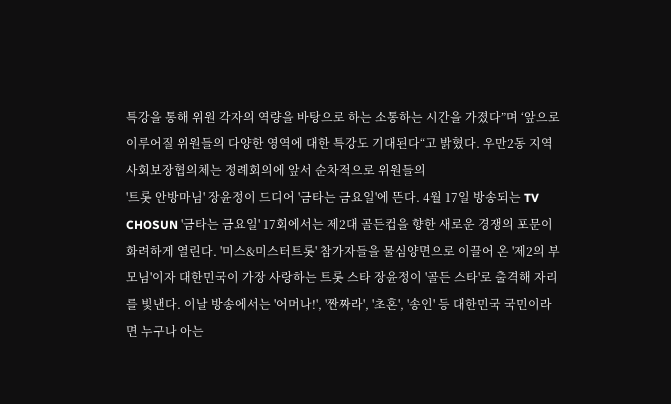특강을 통해 위원 각자의 역량을 바탕으로 하는 소통하는 시간을 가졌다”며 ‘앞으로 이루어질 위원들의 다양한 영역에 대한 특강도 기대된다“고 밝혔다. 우만2동 지역사회보장협의체는 정례회의에 앞서 순차적으로 위원들의
'트롯 안방마님' 장윤정이 드디어 '금타는 금요일'에 뜬다. 4월 17일 방송되는 TV CHOSUN '금타는 금요일' 17회에서는 제2대 골든컵을 향한 새로운 경쟁의 포문이 화려하게 열린다. '미스&미스터트롯' 참가자들을 물심양면으로 이끌어 온 '제2의 부모님'이자 대한민국이 가장 사랑하는 트롯 스타 장윤정이 '골든 스타'로 출격해 자리를 빛낸다. 이날 방송에서는 '어머나!', '짠짜라', '초혼', '송인' 등 대한민국 국민이라면 누구나 아는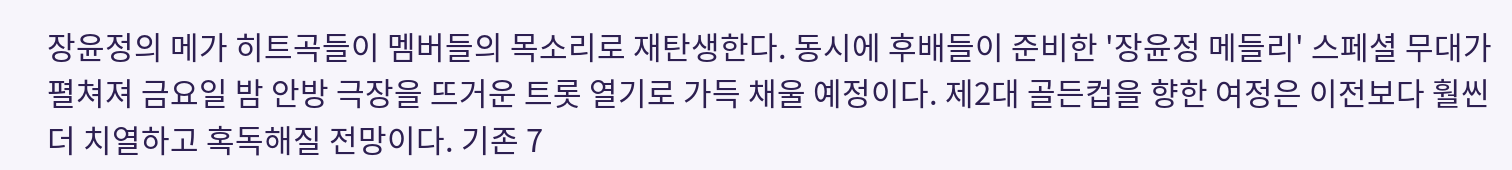장윤정의 메가 히트곡들이 멤버들의 목소리로 재탄생한다. 동시에 후배들이 준비한 '장윤정 메들리' 스페셜 무대가 펼쳐져 금요일 밤 안방 극장을 뜨거운 트롯 열기로 가득 채울 예정이다. 제2대 골든컵을 향한 여정은 이전보다 훨씬 더 치열하고 혹독해질 전망이다. 기존 7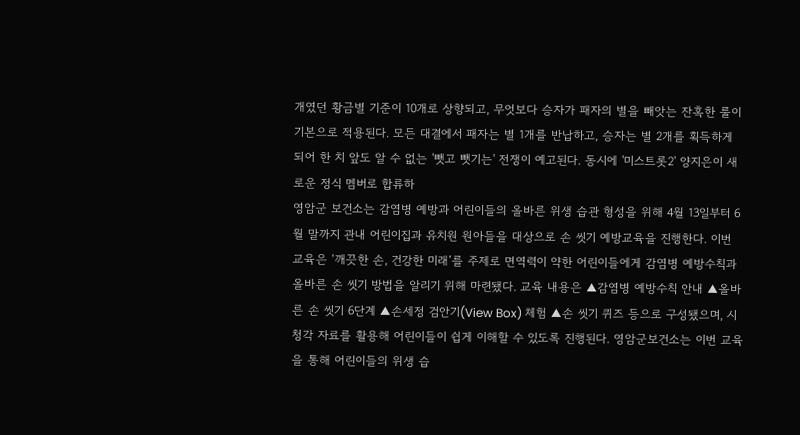개였던 황금별 기준이 10개로 상향되고, 무엇보다 승자가 패자의 별을 빼앗는 잔혹한 룰이 기본으로 적용된다. 모든 대결에서 패자는 별 1개를 반납하고, 승자는 별 2개를 획득하게 되어 한 치 앞도 알 수 없는 '뺏고 뺏기는' 전쟁이 예고된다. 동시에 '미스트롯2' 양지은이 새로운 정식 멤버로 합류하
영암군 보건소는 감염병 예방과 어린이들의 올바른 위생 습관 형성을 위해 4월 13일부터 6월 말까지 관내 어린이집과 유치원 원아들을 대상으로 손 씻기 예방교육을 진행한다. 이번 교육은 ‘깨끗한 손, 건강한 미래’를 주제로 면역력이 약한 어린이들에게 감염병 예방수칙과 올바른 손 씻기 방법을 알리기 위해 마련됐다. 교육 내용은 ▲감염병 예방수칙 안내 ▲올바른 손 씻기 6단계 ▲손세정 검안기(View Box) 체험 ▲손 씻기 퀴즈 등으로 구성됐으며, 시청각 자료를 활용해 어린이들이 쉽게 이해할 수 있도록 진행된다. 영암군보건소는 이번 교육을 통해 어린이들의 위생 습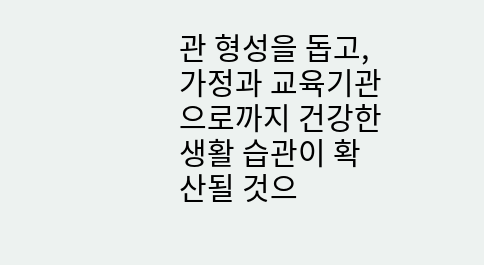관 형성을 돕고, 가정과 교육기관으로까지 건강한 생활 습관이 확산될 것으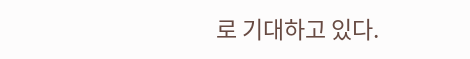로 기대하고 있다.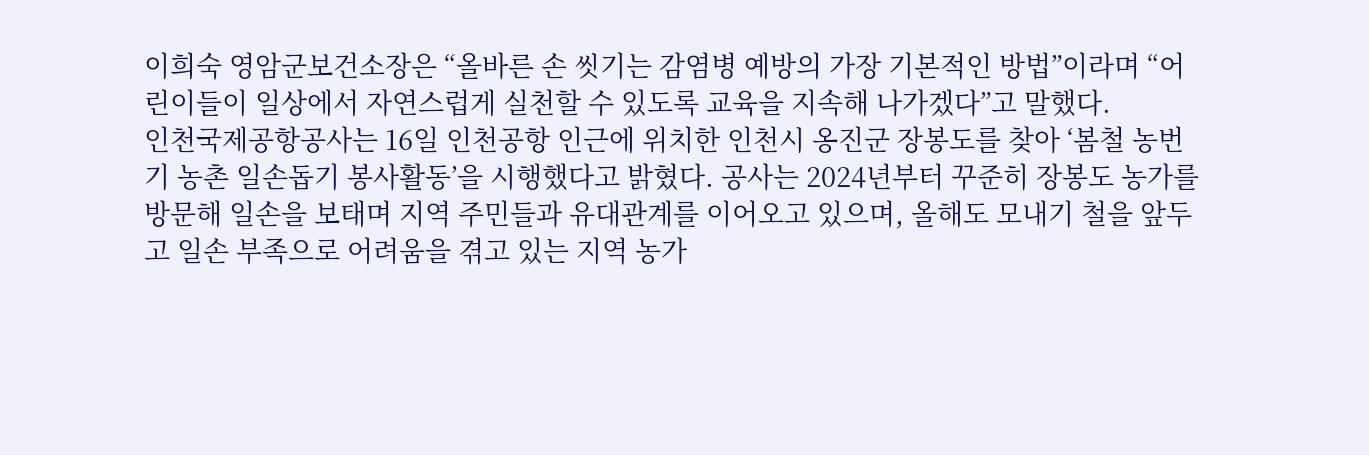이희숙 영암군보건소장은 “올바른 손 씻기는 감염병 예방의 가장 기본적인 방법”이라며 “어린이들이 일상에서 자연스럽게 실천할 수 있도록 교육을 지속해 나가겠다”고 말했다.
인천국제공항공사는 16일 인천공항 인근에 위치한 인천시 옹진군 장봉도를 찾아 ‘봄철 농번기 농촌 일손돕기 봉사활동’을 시행했다고 밝혔다. 공사는 2024년부터 꾸준히 장봉도 농가를 방문해 일손을 보태며 지역 주민들과 유대관계를 이어오고 있으며, 올해도 모내기 철을 앞두고 일손 부족으로 어려움을 겪고 있는 지역 농가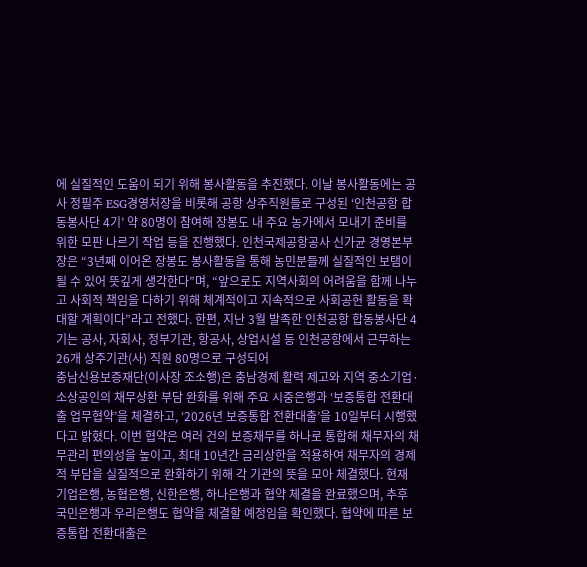에 실질적인 도움이 되기 위해 봉사활동을 추진했다. 이날 봉사활동에는 공사 정필주 ESG경영처장을 비롯해 공항 상주직원들로 구성된 ‘인천공항 합동봉사단 4기’ 약 80명이 참여해 장봉도 내 주요 농가에서 모내기 준비를 위한 모판 나르기 작업 등을 진행했다. 인천국제공항공사 신가균 경영본부장은 “3년째 이어온 장봉도 봉사활동을 통해 농민분들께 실질적인 보탬이 될 수 있어 뜻깊게 생각한다”며, “앞으로도 지역사회의 어려움을 함께 나누고 사회적 책임을 다하기 위해 체계적이고 지속적으로 사회공헌 활동을 확대할 계획이다”라고 전했다. 한편, 지난 3월 발족한 인천공항 합동봉사단 4기는 공사, 자회사, 정부기관, 항공사, 상업시설 등 인천공항에서 근무하는 26개 상주기관(사) 직원 80명으로 구성되어
충남신용보증재단(이사장 조소행)은 충남경제 활력 제고와 지역 중소기업·소상공인의 채무상환 부담 완화를 위해 주요 시중은행과 ‘보증통합 전환대출 업무협약’을 체결하고, ‘2026년 보증통합 전환대출’을 10일부터 시행했다고 밝혔다. 이번 협약은 여러 건의 보증채무를 하나로 통합해 채무자의 채무관리 편의성을 높이고, 최대 10년간 금리상한을 적용하여 채무자의 경제적 부담을 실질적으로 완화하기 위해 각 기관의 뜻을 모아 체결했다. 현재 기업은행, 농협은행, 신한은행, 하나은행과 협약 체결을 완료했으며, 추후 국민은행과 우리은행도 협약을 체결할 예정임을 확인했다. 협약에 따른 보증통합 전환대출은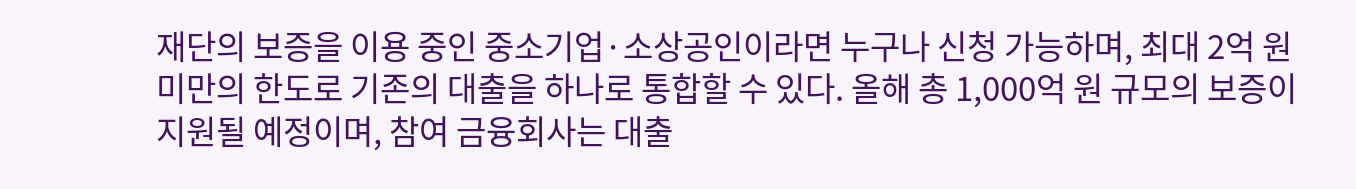재단의 보증을 이용 중인 중소기업·소상공인이라면 누구나 신청 가능하며, 최대 2억 원 미만의 한도로 기존의 대출을 하나로 통합할 수 있다. 올해 총 1,000억 원 규모의 보증이 지원될 예정이며, 참여 금융회사는 대출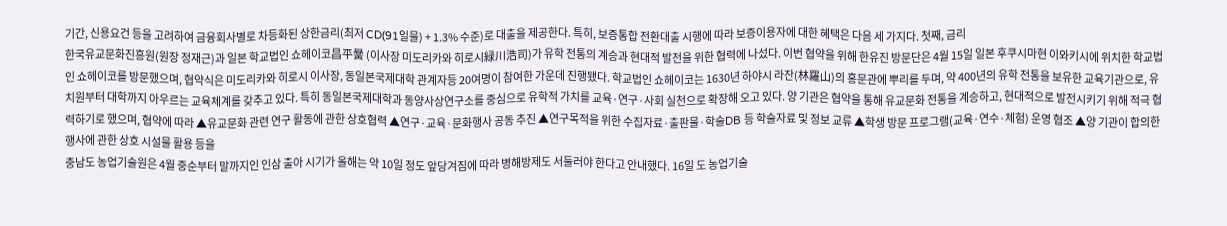기간, 신용요건 등을 고려하여 금융회사별로 차등화된 상한금리(최저 CD(91일물) + 1.3% 수준)로 대출을 제공한다. 특히, 보증통합 전환대출 시행에 따라 보증이용자에 대한 혜택은 다음 세 가지다. 첫째, 금리
한국유교문화진흥원(원장 정재근)과 일본 학교법인 쇼헤이코昌平黌 (이사장 미도리카와 히로시緑川浩司)가 유학 전통의 계승과 현대적 발전을 위한 협력에 나섰다. 이번 협약을 위해 한유진 방문단은 4월 15일 일본 후쿠시마현 이와키시에 위치한 학교법인 쇼헤이코를 방문했으며, 협약식은 미도리카와 히로시 이사장, 동일본국제대학 관계자등 20여명이 참여한 가운데 진행됐다. 학교법인 쇼헤이코는 1630년 하야시 라잔(林羅山)의 홍문관에 뿌리를 두며, 약 400년의 유학 전통을 보유한 교육기관으로, 유치원부터 대학까지 아우르는 교육체계를 갖추고 있다. 특히 동일본국제대학과 동양사상연구소를 중심으로 유학적 가치를 교육·연구·사회 실천으로 확장해 오고 있다. 양 기관은 협약을 통해 유교문화 전통을 계승하고, 현대적으로 발전시키기 위해 적극 협력하기로 했으며, 협약에 따라 ▲유교문화 관련 연구 활동에 관한 상호협력 ▲연구·교육·문화행사 공동 추진 ▲연구목적을 위한 수집자료·출판물·학술DB 등 학술자료 및 정보 교류 ▲학생 방문 프로그램(교육·연수·체험) 운영 협조 ▲양 기관이 합의한 행사에 관한 상호 시설물 활용 등을
충남도 농업기술원은 4월 중순부터 말까지인 인삼 출아 시기가 올해는 약 10일 정도 앞당겨짐에 따라 병해방제도 서둘러야 한다고 안내했다. 16일 도 농업기술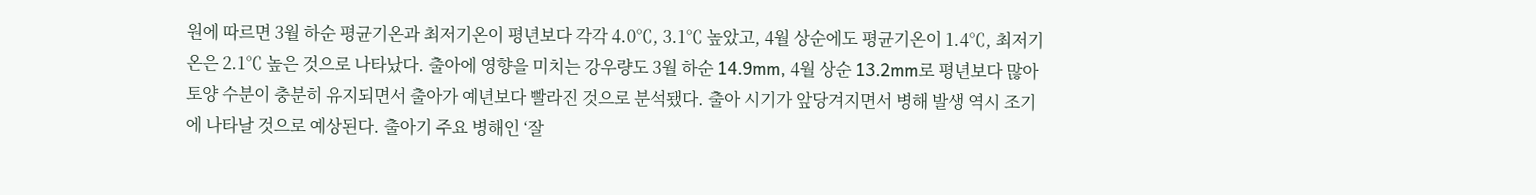원에 따르면 3월 하순 평균기온과 최저기온이 평년보다 각각 4.0℃, 3.1℃ 높았고, 4월 상순에도 평균기온이 1.4℃, 최저기온은 2.1℃ 높은 것으로 나타났다. 출아에 영향을 미치는 강우량도 3월 하순 14.9mm, 4월 상순 13.2mm로 평년보다 많아 토양 수분이 충분히 유지되면서 출아가 예년보다 빨라진 것으로 분석됐다. 출아 시기가 앞당겨지면서 병해 발생 역시 조기에 나타날 것으로 예상된다. 출아기 주요 병해인 ‘잘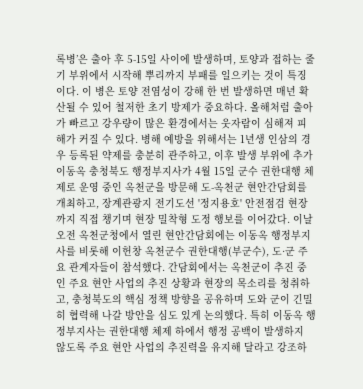록병’은 출아 후 5-15일 사이에 발생하며, 토양과 접하는 줄기 부위에서 시작해 뿌리까지 부패를 일으키는 것이 특징이다. 이 병은 토양 전염성이 강해 한 번 발생하면 매년 확산될 수 있어 철저한 초기 방제가 중요하다. 올해처럼 출아가 빠르고 강우량이 많은 환경에서는 웃자람이 심해져 피해가 커질 수 있다. 병해 예방을 위해서는 1년생 인삼의 경우 등록된 약제를 충분히 관주하고, 이후 발생 부위에 추가
이동옥 충청북도 행정부지사가 4월 15일 군수 권한대행 체제로 운영 중인 옥천군을 방문해 도-옥천군 현안간담회를 개최하고, 장계관광지 전기도선 '정지용호' 안전점검 현장까지 직접 챙기며 현장 밀착형 도정 행보를 이어갔다. 이날 오전 옥천군청에서 열린 현안간담회에는 이동옥 행정부지사를 비롯해 이헌창 옥천군수 권한대행(부군수), 도·군 주요 관계자들이 참석했다. 간담회에서는 옥천군이 추진 중인 주요 현안 사업의 추진 상황과 현장의 목소리를 청취하고, 충청북도의 핵심 정책 방향을 공유하며 도와 군이 긴밀히 협력해 나갈 방안을 심도 있게 논의했다. 특히 이동옥 행정부지사는 권한대행 체제 하에서 행정 공백이 발생하지 않도록 주요 현안 사업의 추진력을 유지해 달라고 강조하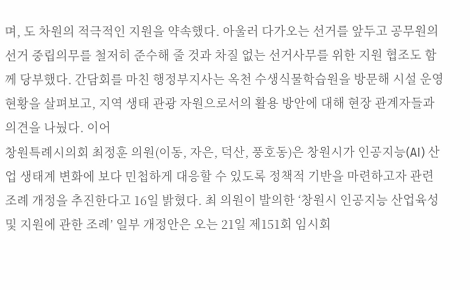며, 도 차원의 적극적인 지원을 약속했다. 아울러 다가오는 선거를 앞두고 공무원의 선거 중립의무를 철저히 준수해 줄 것과 차질 없는 선거사무를 위한 지원 협조도 함께 당부했다. 간담회를 마친 행정부지사는 옥천 수생식물학습원을 방문해 시설 운영 현황을 살펴보고, 지역 생태 관광 자원으로서의 활용 방안에 대해 현장 관계자들과 의견을 나눴다. 이어
창원특례시의회 최정훈 의원(이동, 자은, 덕산, 풍호동)은 창원시가 인공지능(AI) 산업 생태계 변화에 보다 민첩하게 대응할 수 있도록 정책적 기반을 마련하고자 관련 조례 개정을 추진한다고 16일 밝혔다. 최 의원이 발의한 ‘창원시 인공지능 산업육성 및 지원에 관한 조례’ 일부 개정안은 오는 21일 제151회 임시회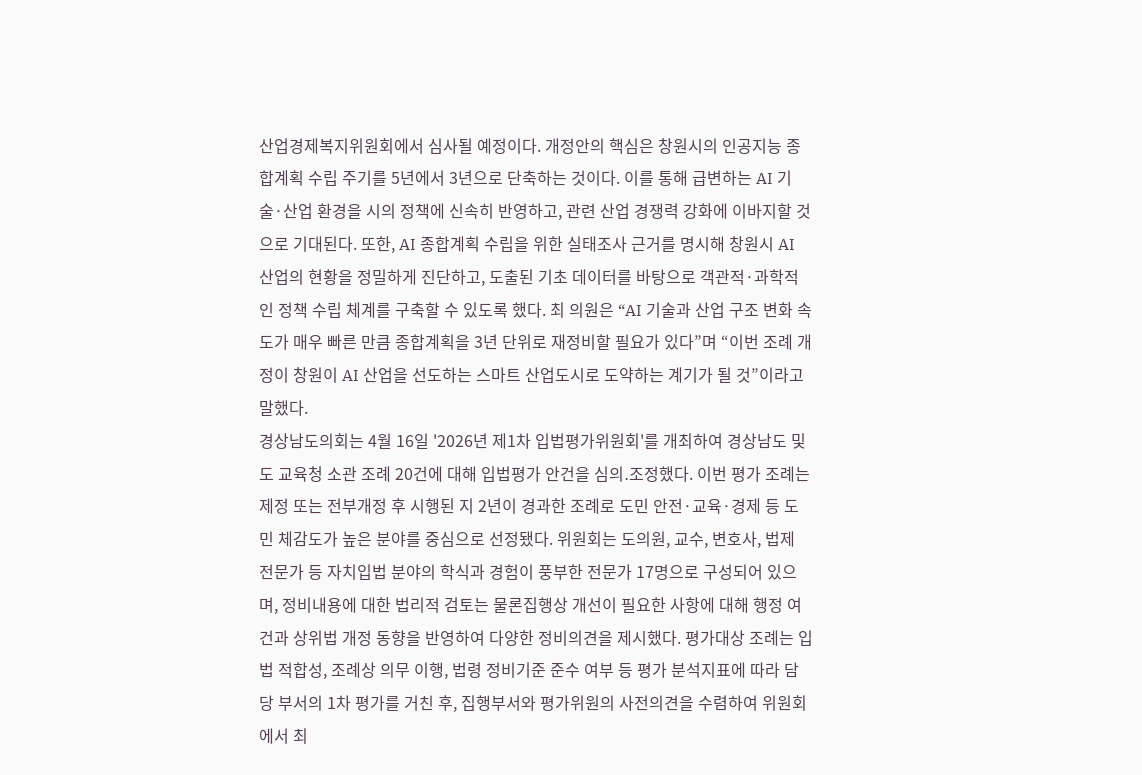산업경제복지위원회에서 심사될 예정이다. 개정안의 핵심은 창원시의 인공지능 종합계획 수립 주기를 5년에서 3년으로 단축하는 것이다. 이를 통해 급변하는 AI 기술·산업 환경을 시의 정책에 신속히 반영하고, 관련 산업 경쟁력 강화에 이바지할 것으로 기대된다. 또한, AI 종합계획 수립을 위한 실태조사 근거를 명시해 창원시 AI 산업의 현황을 정밀하게 진단하고, 도출된 기초 데이터를 바탕으로 객관적·과학적인 정책 수립 체계를 구축할 수 있도록 했다. 최 의원은 “AI 기술과 산업 구조 변화 속도가 매우 빠른 만큼 종합계획을 3년 단위로 재정비할 필요가 있다”며 “이번 조례 개정이 창원이 AI 산업을 선도하는 스마트 산업도시로 도약하는 계기가 될 것”이라고 말했다.
경상남도의회는 4월 16일 '2026년 제1차 입법평가위원회'를 개최하여 경상남도 및 도 교육청 소관 조례 20건에 대해 입법평가 안건을 심의․조정했다. 이번 평가 조례는 제정 또는 전부개정 후 시행된 지 2년이 경과한 조례로 도민 안전·교육·경제 등 도민 체감도가 높은 분야를 중심으로 선정됐다. 위원회는 도의원, 교수, 변호사, 법제 전문가 등 자치입법 분야의 학식과 경험이 풍부한 전문가 17명으로 구성되어 있으며, 정비내용에 대한 법리적 검토는 물론집행상 개선이 필요한 사항에 대해 행정 여건과 상위법 개정 동향을 반영하여 다양한 정비의견을 제시했다. 평가대상 조례는 입법 적합성, 조례상 의무 이행, 법령 정비기준 준수 여부 등 평가 분석지표에 따라 담당 부서의 1차 평가를 거친 후, 집행부서와 평가위원의 사전의견을 수렴하여 위원회에서 최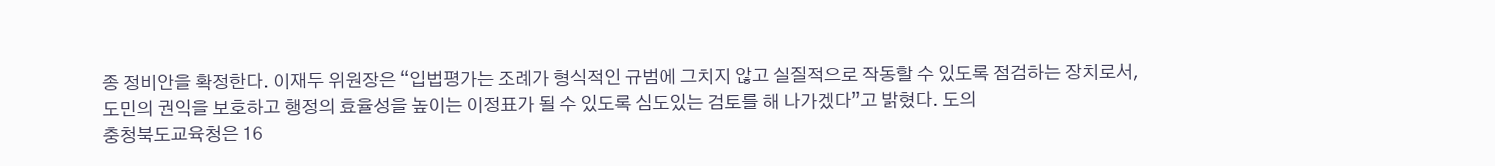종 정비안을 확정한다. 이재두 위원장은 “입법평가는 조례가 형식적인 규범에 그치지 않고 실질적으로 작동할 수 있도록 점검하는 장치로서, 도민의 권익을 보호하고 행정의 효율성을 높이는 이정표가 될 수 있도록 심도있는 검토를 해 나가겠다”고 밝혔다. 도의
충청북도교육청은 16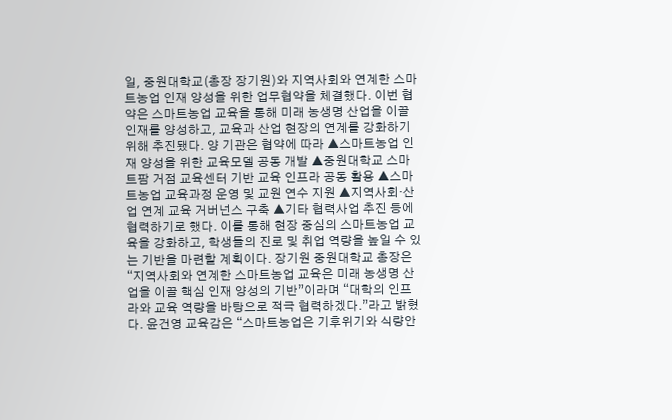일, 중원대학교(총장 장기원)와 지역사회와 연계한 스마트농업 인재 양성을 위한 업무협약을 체결했다. 이번 협약은 스마트농업 교육을 통해 미래 농생명 산업을 이끌 인재를 양성하고, 교육과 산업 현장의 연계를 강화하기 위해 추진됐다. 양 기관은 협약에 따라 ▲스마트농업 인재 양성을 위한 교육모델 공동 개발 ▲중원대학교 스마트팜 거점 교육센터 기반 교육 인프라 공동 활용 ▲스마트농업 교육과정 운영 및 교원 연수 지원 ▲지역사회‧산업 연계 교육 거버넌스 구축 ▲기타 협력사업 추진 등에 협력하기로 했다. 이를 통해 현장 중심의 스마트농업 교육을 강화하고, 학생들의 진로 및 취업 역량을 높일 수 있는 기반을 마련할 계획이다. 장기원 중원대학교 총장은 “지역사회와 연계한 스마트농업 교육은 미래 농생명 산업을 이끌 핵심 인재 양성의 기반”이라며 “대학의 인프라와 교육 역량을 바탕으로 적극 협력하겠다.”라고 밝혔다. 윤건영 교육감은 “스마트농업은 기후위기와 식량안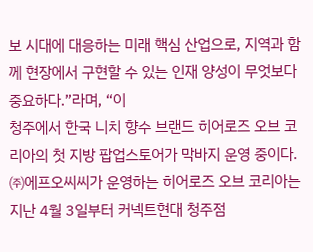보 시대에 대응하는 미래 핵심 산업으로, 지역과 함께 현장에서 구현할 수 있는 인재 양성이 무엇보다 중요하다.”라며, “이
청주에서 한국 니치 향수 브랜드 히어로즈 오브 코리아의 첫 지방 팝업스토어가 막바지 운영 중이다. ㈜에프오씨씨가 운영하는 히어로즈 오브 코리아는 지난 4월 3일부터 커넥트현대 청주점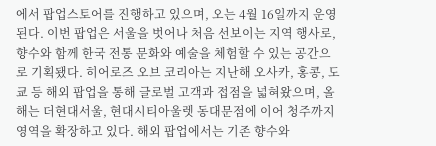에서 팝업스토어를 진행하고 있으며, 오는 4월 16일까지 운영된다. 이번 팝업은 서울을 벗어나 처음 선보이는 지역 행사로, 향수와 함께 한국 전통 문화와 예술을 체험할 수 있는 공간으로 기획됐다. 히어로즈 오브 코리아는 지난해 오사카, 홍콩, 도쿄 등 해외 팝업을 통해 글로벌 고객과 접점을 넓혀왔으며, 올해는 더현대서울, 현대시티아울렛 동대문점에 이어 청주까지 영역을 확장하고 있다. 해외 팝업에서는 기존 향수와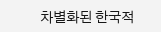차별화된 한국적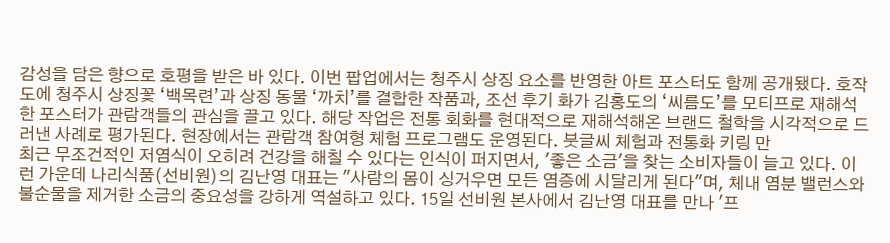감성을 담은 향으로 호평을 받은 바 있다. 이번 팝업에서는 청주시 상징 요소를 반영한 아트 포스터도 함께 공개됐다. 호작도에 청주시 상징꽃 ‘백목련’과 상징 동물 ‘까치’를 결합한 작품과, 조선 후기 화가 김홍도의 ‘씨름도’를 모티프로 재해석한 포스터가 관람객들의 관심을 끌고 있다. 해당 작업은 전통 회화를 현대적으로 재해석해온 브랜드 철학을 시각적으로 드러낸 사례로 평가된다. 현장에서는 관람객 참여형 체험 프로그램도 운영된다. 붓글씨 체험과 전통화 키링 만
최근 무조건적인 저염식이 오히려 건강을 해칠 수 있다는 인식이 퍼지면서, '좋은 소금'을 찾는 소비자들이 늘고 있다. 이런 가운데 나리식품(선비원)의 김난영 대표는 "사람의 몸이 싱거우면 모든 염증에 시달리게 된다"며, 체내 염분 밸런스와 불순물을 제거한 소금의 중요성을 강하게 역설하고 있다. 15일 선비원 본사에서 김난영 대표를 만나 '프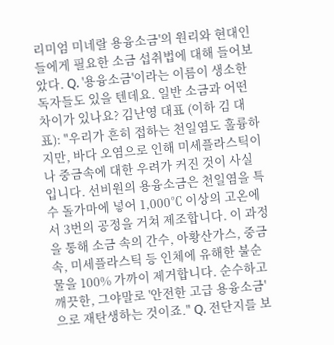리미엄 미네랄 용융소금'의 원리와 현대인들에게 필요한 소금 섭취법에 대해 들어보았다. Q. '용융소금'이라는 이름이 생소한 독자들도 있을 텐데요. 일반 소금과 어떤 차이가 있나요? 김난영 대표 (이하 김 대표): "우리가 흔히 접하는 천일염도 훌륭하지만, 바다 오염으로 인해 미세플라스틱이나 중금속에 대한 우려가 커진 것이 사실입니다. 선비원의 용융소금은 천일염을 특수 돌가마에 넣어 1,000℃ 이상의 고온에서 3번의 공정을 거쳐 제조합니다. 이 과정을 통해 소금 속의 간수, 아황산가스, 중금속, 미세플라스틱 등 인체에 유해한 불순물을 100% 가까이 제거합니다. 순수하고 깨끗한, 그야말로 '안전한 고급 용융소금'으로 재탄생하는 것이죠." Q. 전단지를 보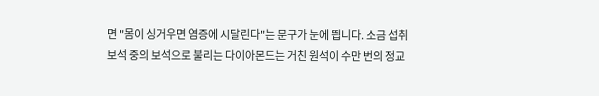면 "몸이 싱거우면 염증에 시달린다"는 문구가 눈에 띕니다. 소금 섭취
보석 중의 보석으로 불리는 다이아몬드는 거친 원석이 수만 번의 정교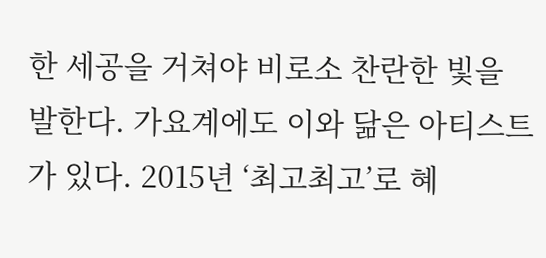한 세공을 거쳐야 비로소 찬란한 빛을 발한다. 가요계에도 이와 닮은 아티스트가 있다. 2015년 ‘최고최고’로 혜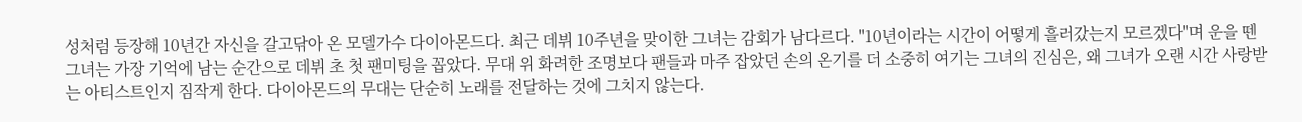성처럼 등장해 10년간 자신을 갈고닦아 온 모델가수 다이아몬드다. 최근 데뷔 10주년을 맞이한 그녀는 감회가 남다르다. "10년이라는 시간이 어떻게 흘러갔는지 모르겠다"며 운을 뗀 그녀는 가장 기억에 남는 순간으로 데뷔 초 첫 팬미팅을 꼽았다. 무대 위 화려한 조명보다 팬들과 마주 잡았던 손의 온기를 더 소중히 여기는 그녀의 진심은, 왜 그녀가 오랜 시간 사랑받는 아티스트인지 짐작게 한다. 다이아몬드의 무대는 단순히 노래를 전달하는 것에 그치지 않는다.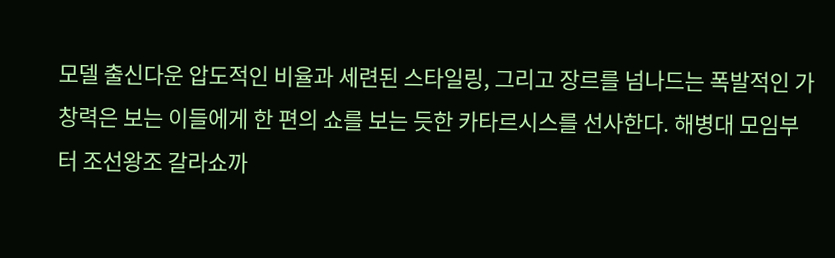모델 출신다운 압도적인 비율과 세련된 스타일링, 그리고 장르를 넘나드는 폭발적인 가창력은 보는 이들에게 한 편의 쇼를 보는 듯한 카타르시스를 선사한다. 해병대 모임부터 조선왕조 갈라쇼까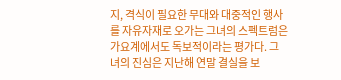지, 격식이 필요한 무대와 대중적인 행사를 자유자재로 오가는 그녀의 스펙트럼은 가요계에서도 독보적이라는 평가다. 그녀의 진심은 지난해 연말 결실을 보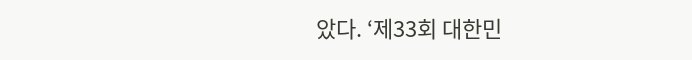았다. ‘제33회 대한민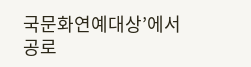국문화연예대상’에서 공로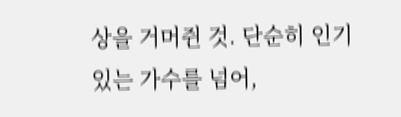상을 거머쥔 것. 단순히 인기 있는 가수를 넘어,